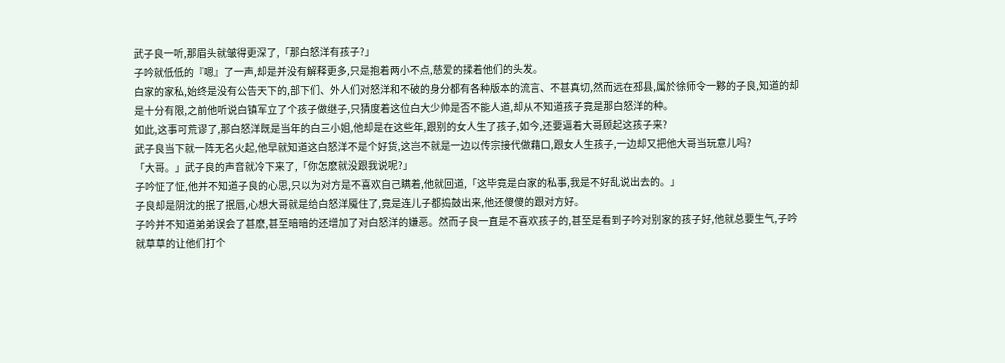武子良一听,那眉头就皱得更深了,「那白怒洋有孩子?」
子吟就低低的『嗯』了一声,却是并没有解释更多,只是抱着两小不点,慈爱的揉着他们的头发。
白家的家私,始终是没有公告天下的,部下们、外人们对怒洋和不破的身分都有各种版本的流言、不甚真切,然而远在邳县,属於徐师令一夥的子良,知道的却是十分有限,之前他听说白镇军立了个孩子做继子,只猜度着这位白大少帅是否不能人道,却从不知道孩子竟是那白怒洋的种。
如此,这事可荒谬了,那白怒洋既是当年的白三小姐,他却是在这些年,跟别的女人生了孩子,如今,还要逼着大哥顾起这孩子来?
武子良当下就一阵无名火起,他早就知道这白怒洋不是个好货,这岂不就是一边以传宗接代做藉口,跟女人生孩子,一边却又把他大哥当玩意儿吗?
「大哥。」武子良的声音就冷下来了,「你怎麽就没跟我说呢?」
子吟怔了怔,他并不知道子良的心思,只以为对方是不喜欢自己瞒着,他就回道,「这毕竟是白家的私事,我是不好乱说出去的。」
子良却是阴沈的抿了抿唇,心想大哥就是给白怒洋魇住了,竟是连儿子都捣鼓出来,他还傻傻的跟对方好。
子吟并不知道弟弟误会了甚麽,甚至暗暗的还增加了对白怒洋的嫌恶。然而子良一直是不喜欢孩子的,甚至是看到子吟对别家的孩子好,他就总要生气,子吟就草草的让他们打个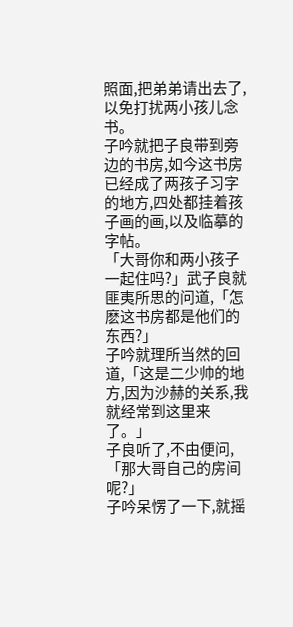照面,把弟弟请出去了,以免打扰两小孩儿念书。
子吟就把子良带到旁边的书房,如今这书房已经成了两孩子习字的地方,四处都挂着孩子画的画,以及临摹的字帖。
「大哥你和两小孩子一起住吗?」武子良就匪夷所思的问道,「怎麽这书房都是他们的东西?」
子吟就理所当然的回道,「这是二少帅的地方,因为沙赫的关系,我就经常到这里来了。」
子良听了,不由便问,「那大哥自己的房间呢?」
子吟呆愣了一下,就摇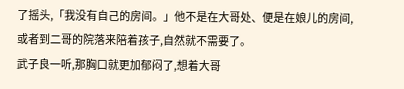了摇头,「我没有自己的房间。」他不是在大哥处、便是在娘儿的房间,或者到二哥的院落来陪着孩子,自然就不需要了。
武子良一听,那胸口就更加郁闷了,想着大哥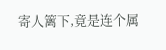寄人篱下,竟是连个属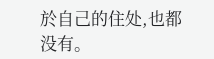於自己的住处,也都没有。